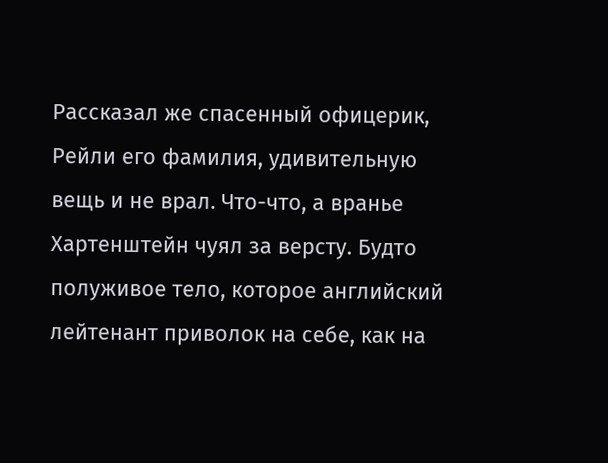Рассказал же спасенный офицерик, Рейли его фамилия, удивительную вещь и не врал. Что-что, а вранье Хартенштейн чуял за версту. Будто полуживое тело, которое английский лейтенант приволок на себе, как на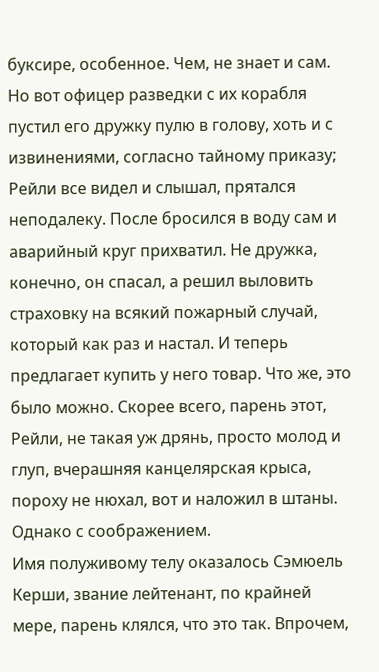буксире, особенное. Чем, не знает и сам. Но вот офицер разведки с их корабля пустил его дружку пулю в голову, хоть и с извинениями, согласно тайному приказу; Рейли все видел и слышал, прятался неподалеку. После бросился в воду сам и аварийный круг прихватил. Не дружка, конечно, он спасал, а решил выловить страховку на всякий пожарный случай, который как раз и настал. И теперь предлагает купить у него товар. Что же, это было можно. Скорее всего, парень этот, Рейли, не такая уж дрянь, просто молод и глуп, вчерашняя канцелярская крыса, пороху не нюхал, вот и наложил в штаны. Однако с соображением.
Имя полуживому телу оказалось Сэмюель Керши, звание лейтенант, по крайней мере, парень клялся, что это так. Впрочем,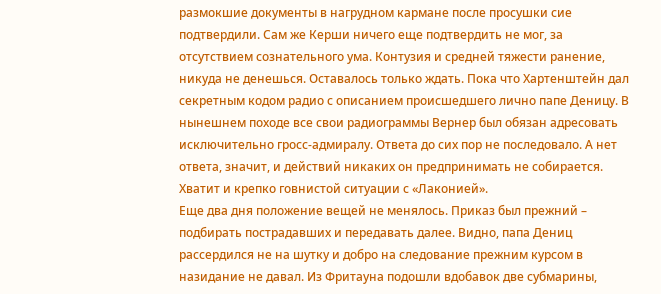размокшие документы в нагрудном кармане после просушки сие подтвердили. Сам же Керши ничего еще подтвердить не мог, за отсутствием сознательного ума. Контузия и средней тяжести ранение, никуда не денешься. Оставалось только ждать. Пока что Хартенштейн дал секретным кодом радио с описанием происшедшего лично папе Деницу. В нынешнем походе все свои радиограммы Вернер был обязан адресовать исключительно гросс-адмиралу. Ответа до сих пор не последовало. А нет ответа, значит, и действий никаких он предпринимать не собирается. Хватит и крепко говнистой ситуации с «Лаконией».
Еще два дня положение вещей не менялось. Приказ был прежний – подбирать пострадавших и передавать далее. Видно, папа Дениц рассердился не на шутку и добро на следование прежним курсом в назидание не давал. Из Фритауна подошли вдобавок две субмарины,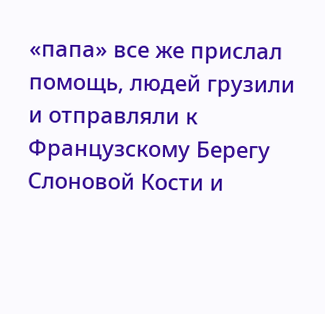«папа» все же прислал помощь, людей грузили и отправляли к Французскому Берегу Слоновой Кости и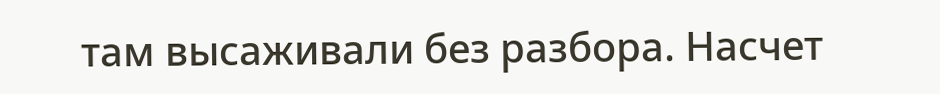там высаживали без разбора. Насчет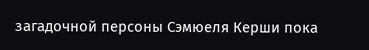загадочной персоны Сэмюеля Керши пока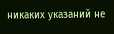никаких указаний не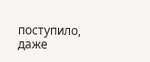поступило, даже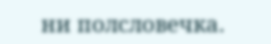ни полсловечка.